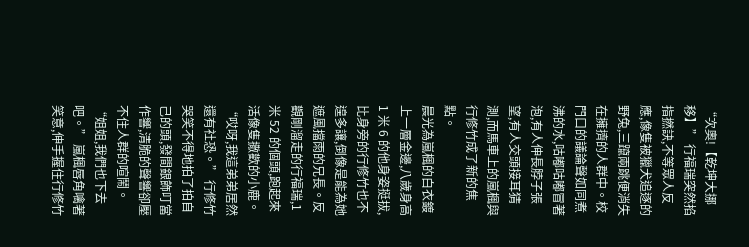“次奧!【乾坤大挪移】” 行福瑞突然掐指撚訣,不等眾人反應,像隻被獵犬追逐的野兔,三躥兩跳便消失在擁擠的人群中。校門口的議論聲如同煮沸的水,咕嘟咕嘟冒著泡,有人伸長脖子張望,有人交頭接耳猜測,而馬車上的嵐楓與行修竹成了新的焦點。
晨光為嵐楓的白衣鍍上一層金邊,八歲身高 1 米 6 的他身姿挺拔,比身旁的行修竹也不遑多讓,倒像是能為她遮風擋雨的兄長。反觀剛溜走的行福瑞,1 米 52 的個頭,跑起來活像隻撒歡的小鹿。
“哎呀,我這弟弟居然還有社恐。” 行修竹哭笑不得地拍了拍自己的頭,發間銀飾叮當作響,清脆的聲響卻壓不住人群的喧鬧。
“姐姐,我們也下去吧。” 嵐楓唇角噙著笑意,伸手握住行修竹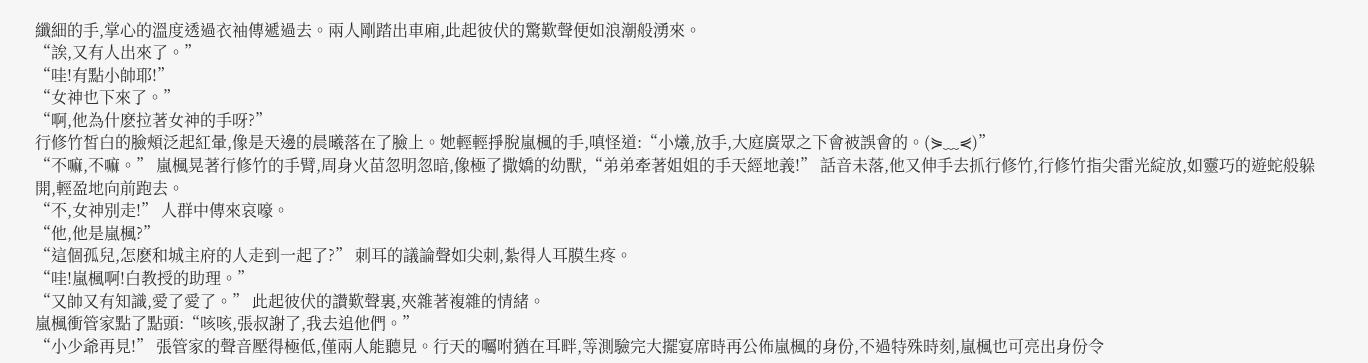纖細的手,掌心的溫度透過衣袖傳遞過去。兩人剛踏出車廂,此起彼伏的驚歎聲便如浪潮般湧來。
“誒,又有人出來了。”
“哇!有點小帥耶!”
“女神也下來了。”
“啊,他為什麽拉著女神的手呀?”
行修竹皙白的臉頰泛起紅暈,像是天邊的晨曦落在了臉上。她輕輕掙脫嵐楓的手,嗔怪道:“小爔,放手,大庭廣眾之下會被誤會的。(⋟﹏⋞)”
“不嘛,不嘛。” 嵐楓晃著行修竹的手臂,周身火苗忽明忽暗,像極了撒嬌的幼獸,“弟弟牽著姐姐的手天經地義!” 話音未落,他又伸手去抓行修竹,行修竹指尖雷光綻放,如靈巧的遊蛇般躲開,輕盈地向前跑去。
“不,女神別走!” 人群中傳來哀嚎。
“他,他是嵐楓?”
“這個孤兒,怎麽和城主府的人走到一起了?” 刺耳的議論聲如尖刺,紮得人耳膜生疼。
“哇!嵐楓啊!白教授的助理。”
“又帥又有知識,愛了愛了。” 此起彼伏的讚歎聲裏,夾雜著複雜的情緒。
嵐楓衝管家點了點頭:“咳咳,張叔謝了,我去追他們。”
“小少爺再見!” 張管家的聲音壓得極低,僅兩人能聽見。行天的囑咐猶在耳畔,等測驗完大擺宴席時再公佈嵐楓的身份,不過特殊時刻,嵐楓也可亮出身份令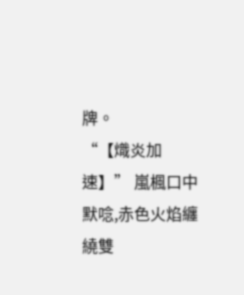牌。
“【熾炎加速】” 嵐楓口中默唸,赤色火焰纏繞雙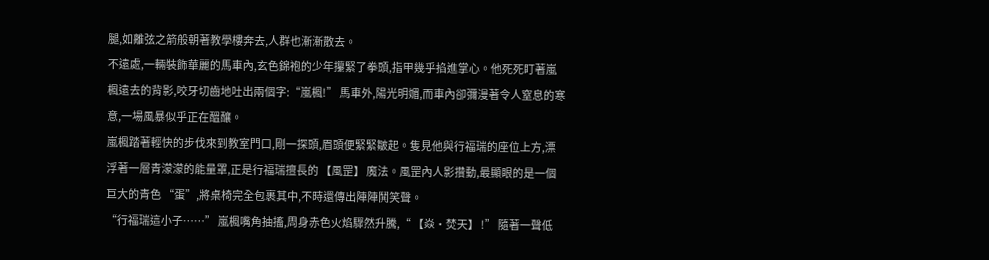腿,如離弦之箭般朝著教學樓奔去,人群也漸漸散去。
不遠處,一輛裝飾華麗的馬車內,玄色錦袍的少年攥緊了拳頭,指甲幾乎掐進掌心。他死死盯著嵐楓遠去的背影,咬牙切齒地吐出兩個字:“嵐楓!” 馬車外,陽光明媚,而車內卻彌漫著令人窒息的寒意,一場風暴似乎正在醞釀。
嵐楓踏著輕快的步伐來到教室門口,剛一探頭,眉頭便緊緊皺起。隻見他與行福瑞的座位上方,漂浮著一層青濛濛的能量罩,正是行福瑞擅長的 【風罡】 魔法。風罡內人影攢動,最顯眼的是一個巨大的青色 “蛋”,將桌椅完全包裹其中,不時還傳出陣陣鬨笑聲。
“行福瑞這小子……” 嵐楓嘴角抽搐,周身赤色火焰驟然升騰,“ 【焱・焚天】 !” 隨著一聲低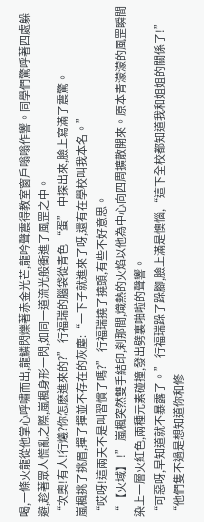喝,一條火龍從他掌心呼嘯而出,龍鱗閃爍著赤金光芒,龍吟聲震得教室窗戶嗡嗡作響。同學們驚呼著四處躲避,趁著眾人慌亂之際,嵐楓身形一閃,如同一道流光般衝進了風罡之中。
“次奧!有人!行爔?你怎麽進來的?” 行福瑞的腦袋從青色 “蛋” 中探出來,臉上寫滿了震驚。
嵐楓挑了挑眉,撣了撣並不存在的灰塵:“一下子就進來了呀,還有在學校叫我本名。”
“哎呀!這兩天不是叫習慣了嗎?” 行福瑞撓了撓頭,有些不好意思。
“ 【火域】 !” 嵐楓突然雙手結印,刹那間,熾熱的火焰以他為中心向四周擴散開來。原本青濛濛的風罡瞬間染上一層火紅色,兩種元素碰撞,發出劈裏啪啦的聲響。
“可惡呀,早知道就不暴露了。” 行福瑞跺了跺腳,臉上滿是懊惱,“這下全校都知道我和姐姐的關係了!”
“他們隻不過是想知道你和修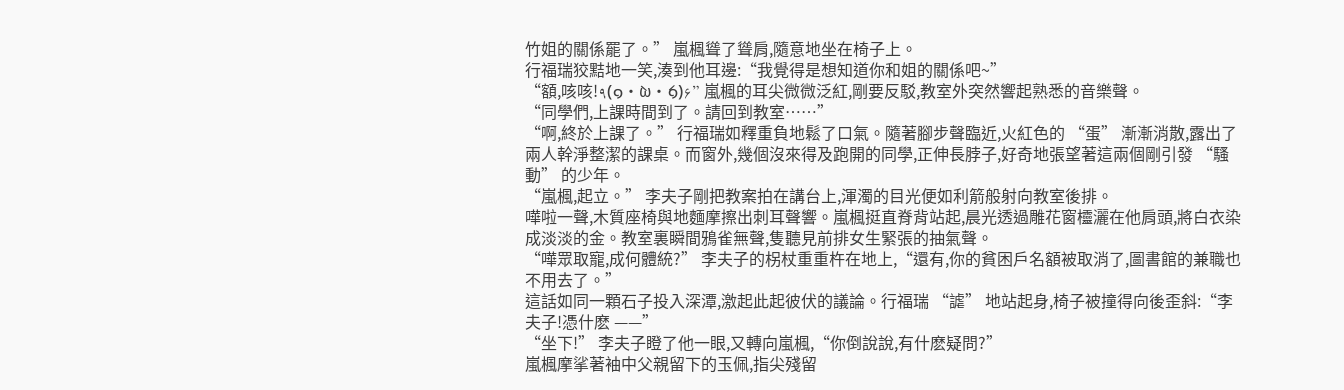竹姐的關係罷了。” 嵐楓聳了聳肩,隨意地坐在椅子上。
行福瑞狡黠地一笑,湊到他耳邊:“我覺得是想知道你和姐的關係吧~”
“額,咳咳!٩(๑・̀ω・́๑)۶” 嵐楓的耳尖微微泛紅,剛要反駁,教室外突然響起熟悉的音樂聲。
“同學們,上課時間到了。請回到教室……”
“啊,終於上課了。” 行福瑞如釋重負地鬆了口氣。隨著腳步聲臨近,火紅色的 “蛋” 漸漸消散,露出了兩人幹淨整潔的課桌。而窗外,幾個沒來得及跑開的同學,正伸長脖子,好奇地張望著這兩個剛引發 “騷動” 的少年。
“嵐楓,起立。” 李夫子剛把教案拍在講台上,渾濁的目光便如利箭般射向教室後排。
嘩啦一聲,木質座椅與地麵摩擦出刺耳聲響。嵐楓挺直脊背站起,晨光透過雕花窗欞灑在他肩頭,將白衣染成淡淡的金。教室裏瞬間鴉雀無聲,隻聽見前排女生緊張的抽氣聲。
“嘩眾取寵,成何體統?” 李夫子的柺杖重重杵在地上,“還有,你的貧困戶名額被取消了,圖書館的兼職也不用去了。”
這話如同一顆石子投入深潭,激起此起彼伏的議論。行福瑞 “謔” 地站起身,椅子被撞得向後歪斜:“李夫子!憑什麽 ——”
“坐下!” 李夫子瞪了他一眼,又轉向嵐楓,“你倒說說,有什麽疑問?”
嵐楓摩挲著袖中父親留下的玉佩,指尖殘留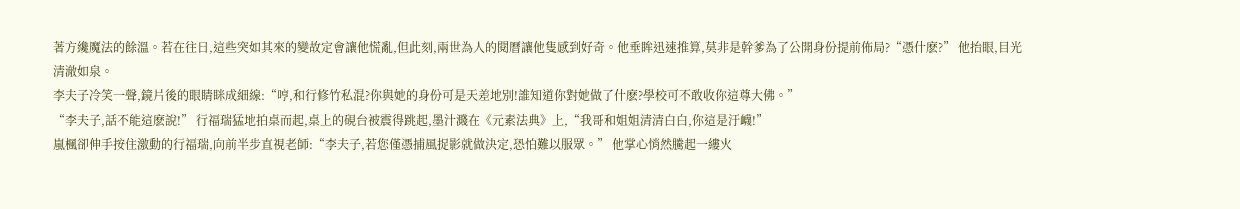著方纔魔法的餘溫。若在往日,這些突如其來的變故定會讓他慌亂,但此刻,兩世為人的閱曆讓他隻感到好奇。他垂眸迅速推算,莫非是幹爹為了公開身份提前佈局?“憑什麽?” 他抬眼,目光清澈如泉。
李夫子冷笑一聲,鏡片後的眼睛眯成細線:“哼,和行修竹私混?你與她的身份可是天差地別!誰知道你對她做了什麽?學校可不敢收你這尊大佛。”
“李夫子,話不能這麽說!” 行福瑞猛地拍桌而起,桌上的硯台被震得跳起,墨汁濺在《元素法典》上,“我哥和姐姐清清白白,你這是汙衊!”
嵐楓卻伸手按住激動的行福瑞,向前半步直視老師:“李夫子,若您僅憑捕風捉影就做決定,恐怕難以服眾。” 他掌心悄然騰起一縷火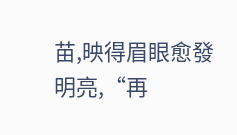苗,映得眉眼愈發明亮,“再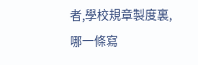者,學校規章製度裏,哪一條寫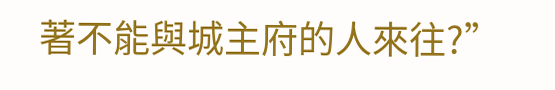著不能與城主府的人來往?”